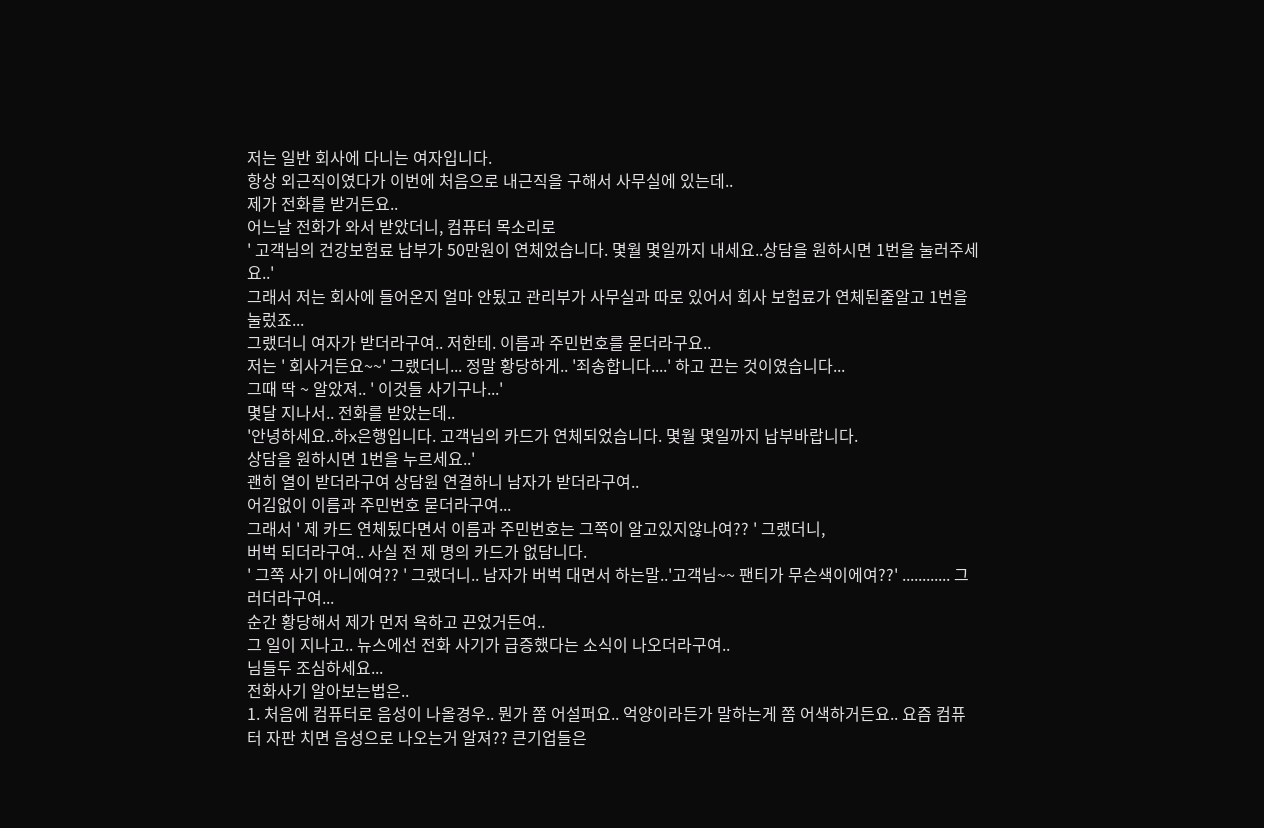저는 일반 회사에 다니는 여자입니다.
항상 외근직이였다가 이번에 처음으로 내근직을 구해서 사무실에 있는데..
제가 전화를 받거든요..
어느날 전화가 와서 받았더니, 컴퓨터 목소리로
' 고객님의 건강보험료 납부가 50만원이 연체었습니다. 몇월 몇일까지 내세요..상담을 원하시면 1번을 눌러주세요..'
그래서 저는 회사에 들어온지 얼마 안됬고 관리부가 사무실과 따로 있어서 회사 보험료가 연체된줄알고 1번을 눌렀죠...
그랬더니 여자가 받더라구여.. 저한테. 이름과 주민번호를 묻더라구요..
저는 ' 회사거든요~~' 그랬더니... 정말 황당하게.. '죄송합니다....' 하고 끈는 것이였습니다...
그때 딱 ~ 알았져.. ' 이것들 사기구나...'
몇달 지나서.. 전화를 받았는데..
'안녕하세요..하x은행입니다. 고객님의 카드가 연체되었습니다. 몇월 몇일까지 납부바랍니다.
상담을 원하시면 1번을 누르세요..'
괜히 열이 받더라구여 상담원 연결하니 남자가 받더라구여..
어김없이 이름과 주민번호 묻더라구여...
그래서 ' 제 카드 연체됬다면서 이름과 주민번호는 그쪽이 알고있지않나여?? ' 그랬더니,
버벅 되더라구여.. 사실 전 제 명의 카드가 없담니다.
' 그쪽 사기 아니에여?? ' 그랬더니.. 남자가 버벅 대면서 하는말..'고객님~~ 팬티가 무슨색이에여??' ............ 그러더라구여...
순간 황당해서 제가 먼저 욕하고 끈었거든여..
그 일이 지나고.. 뉴스에선 전화 사기가 급증했다는 소식이 나오더라구여..
님들두 조심하세요...
전화사기 알아보는법은..
1. 처음에 컴퓨터로 음성이 나올경우.. 뭔가 쫌 어설퍼요.. 억양이라든가 말하는게 쫌 어색하거든요.. 요즘 컴퓨터 자판 치면 음성으로 나오는거 알져?? 큰기업들은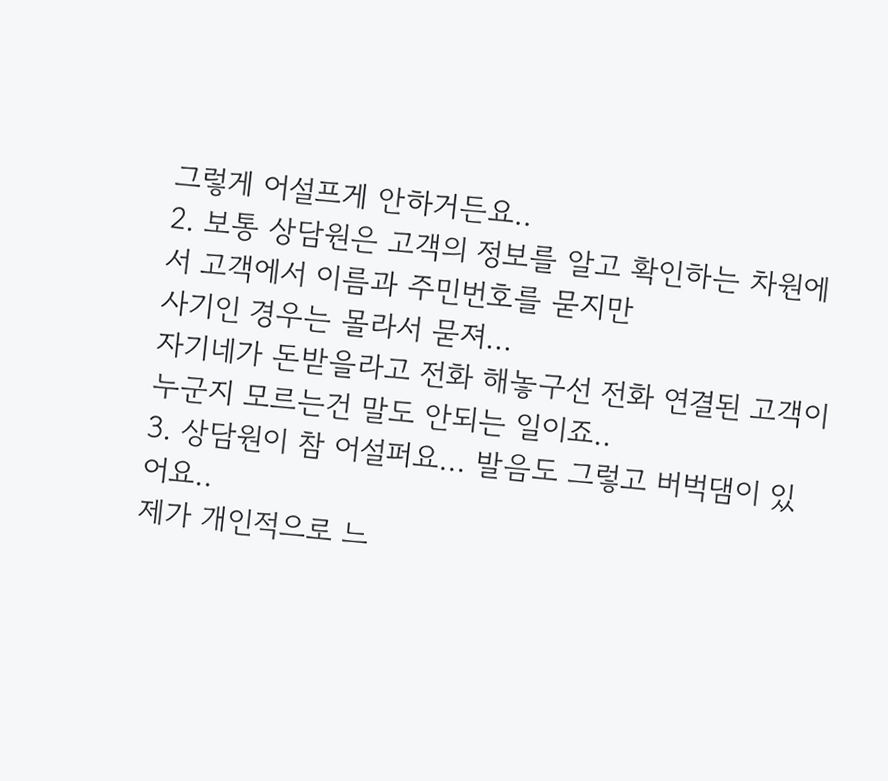그렇게 어설프게 안하거든요..
2. 보통 상담원은 고객의 정보를 알고 확인하는 차원에서 고객에서 이름과 주민번호를 묻지만
사기인 경우는 몰라서 묻져...
자기네가 돈받을라고 전화 해놓구선 전화 연결된 고객이 누군지 모르는건 말도 안되는 일이죠..
3. 상담원이 참 어설퍼요... 발음도 그렇고 버벅댐이 있어요..
제가 개인적으로 느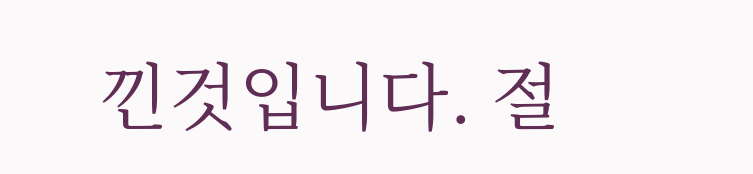낀것입니다. 절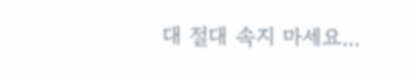대 절대 속지 마세요...